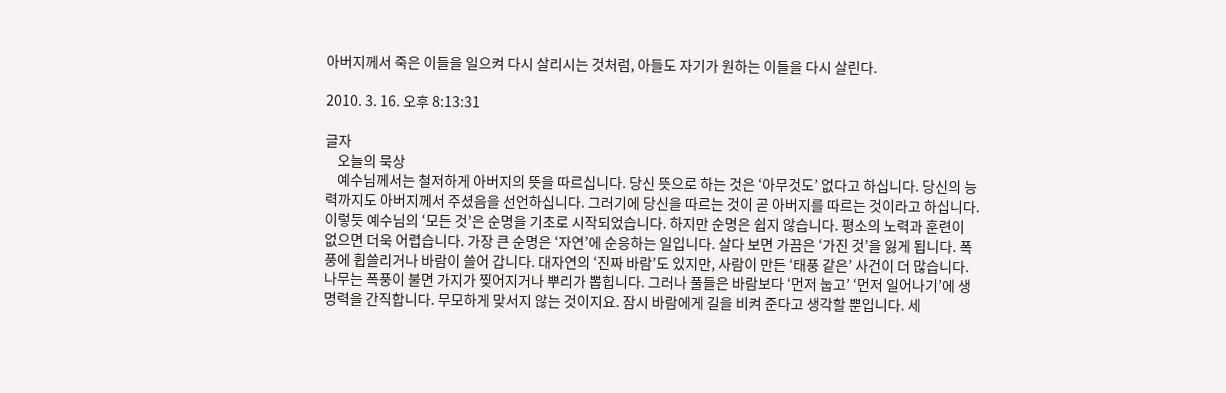아버지께서 죽은 이들을 일으켜 다시 살리시는 것처럼, 아들도 자기가 원하는 이들을 다시 살린다.

2010. 3. 16. 오후 8:13:31

글자
    오늘의 묵상
    예수님께서는 철저하게 아버지의 뜻을 따르십니다. 당신 뜻으로 하는 것은 ‘아무것도’ 없다고 하십니다. 당신의 능력까지도 아버지께서 주셨음을 선언하십니다. 그러기에 당신을 따르는 것이 곧 아버지를 따르는 것이라고 하십니다. 이렇듯 예수님의 ‘모든 것’은 순명을 기초로 시작되었습니다. 하지만 순명은 쉽지 않습니다. 평소의 노력과 훈련이 없으면 더욱 어렵습니다. 가장 큰 순명은 ‘자연’에 순응하는 일입니다. 살다 보면 가끔은 ‘가진 것’을 잃게 됩니다. 폭풍에 휩쓸리거나 바람이 쓸어 갑니다. 대자연의 ‘진짜 바람’도 있지만, 사람이 만든 ‘태풍 같은’ 사건이 더 많습니다. 나무는 폭풍이 불면 가지가 찢어지거나 뿌리가 뽑힙니다. 그러나 풀들은 바람보다 ‘먼저 눕고’ ‘먼저 일어나기’에 생명력을 간직합니다. 무모하게 맞서지 않는 것이지요. 잠시 바람에게 길을 비켜 준다고 생각할 뿐입니다. 세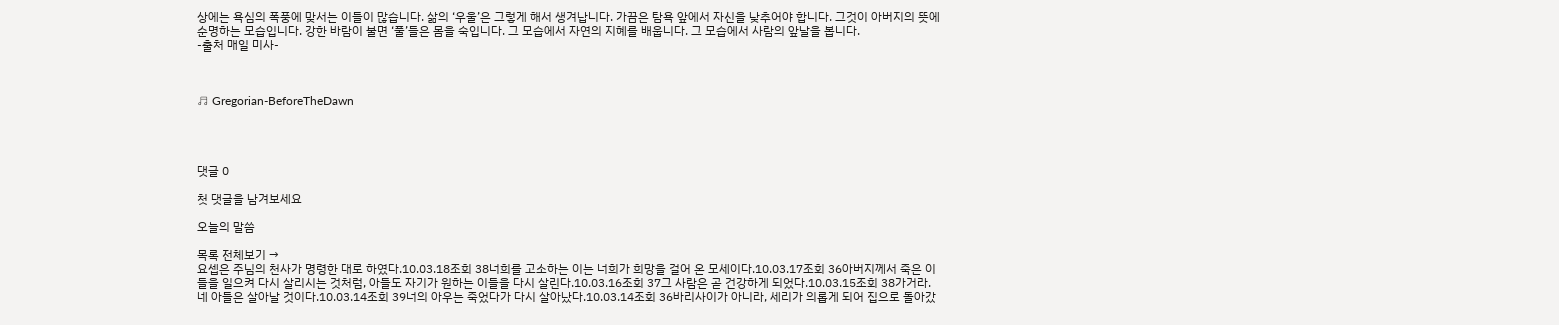상에는 욕심의 폭풍에 맞서는 이들이 많습니다. 삶의 ‘우울’은 그렇게 해서 생겨납니다. 가끔은 탐욕 앞에서 자신을 낮추어야 합니다. 그것이 아버지의 뜻에 순명하는 모습입니다. 강한 바람이 불면 ‘풀’들은 몸을 숙입니다. 그 모습에서 자연의 지혜를 배웁니다. 그 모습에서 사람의 앞날을 봅니다.
-출처 매일 미사-



♬ Gregorian-BeforeTheDawn




댓글 0

첫 댓글을 남겨보세요

오늘의 말씀

목록 전체보기 →
요셉은 주님의 천사가 명령한 대로 하였다.10.03.18조회 38너희를 고소하는 이는 너희가 희망을 걸어 온 모세이다.10.03.17조회 36아버지께서 죽은 이들을 일으켜 다시 살리시는 것처럼, 아들도 자기가 원하는 이들을 다시 살린다.10.03.16조회 37그 사람은 곧 건강하게 되었다.10.03.15조회 38가거라. 네 아들은 살아날 것이다.10.03.14조회 39너의 아우는 죽었다가 다시 살아났다.10.03.14조회 36바리사이가 아니라, 세리가 의롭게 되어 집으로 돌아갔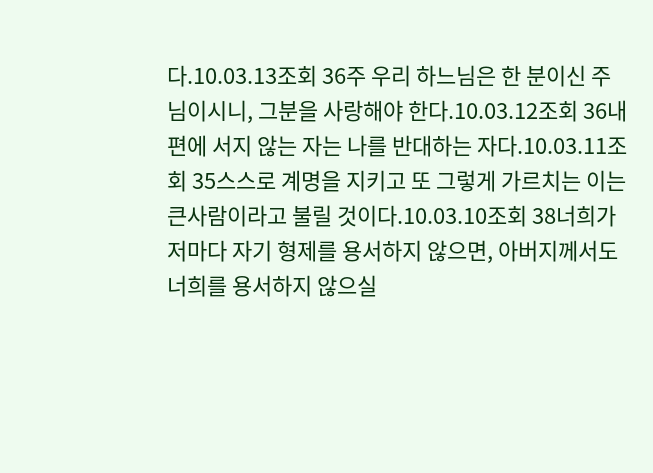다.10.03.13조회 36주 우리 하느님은 한 분이신 주님이시니, 그분을 사랑해야 한다.10.03.12조회 36내 편에 서지 않는 자는 나를 반대하는 자다.10.03.11조회 35스스로 계명을 지키고 또 그렇게 가르치는 이는 큰사람이라고 불릴 것이다.10.03.10조회 38너희가 저마다 자기 형제를 용서하지 않으면, 아버지께서도 너희를 용서하지 않으실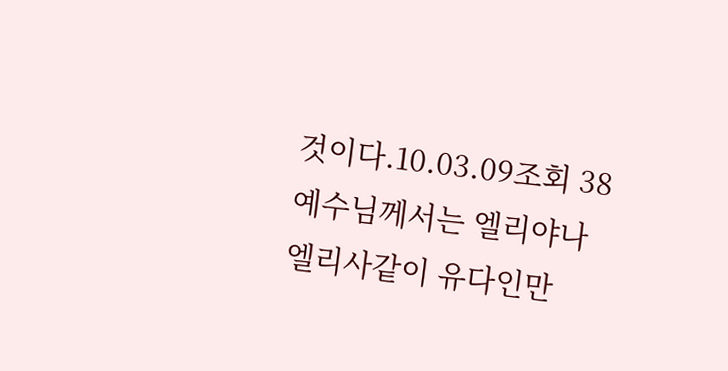것이다.10.03.09조회 38예수님께서는 엘리야나 엘리사같이 유다인만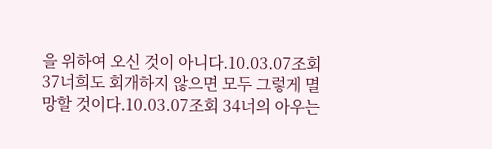을 위하여 오신 것이 아니다.10.03.07조회 37너희도 회개하지 않으면 모두 그렇게 멸망할 것이다.10.03.07조회 34너의 아우는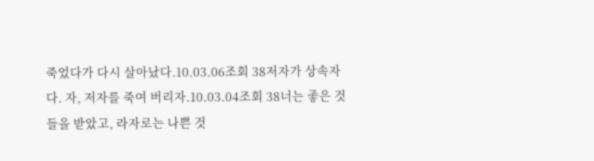죽었다가 다시 살아났다.10.03.06조회 38저자가 상속자다. 자, 저자를 죽여 버리자.10.03.04조회 38너는 좋은 것들을 받았고, 라자로는 나쁜 것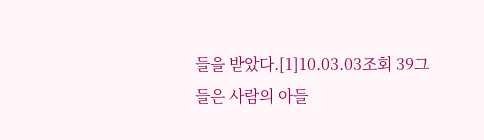들을 받았다.[1]10.03.03조회 39그들은 사람의 아들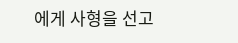에게 사형을 선고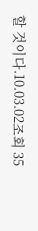할 것이다.10.03.02조회 35